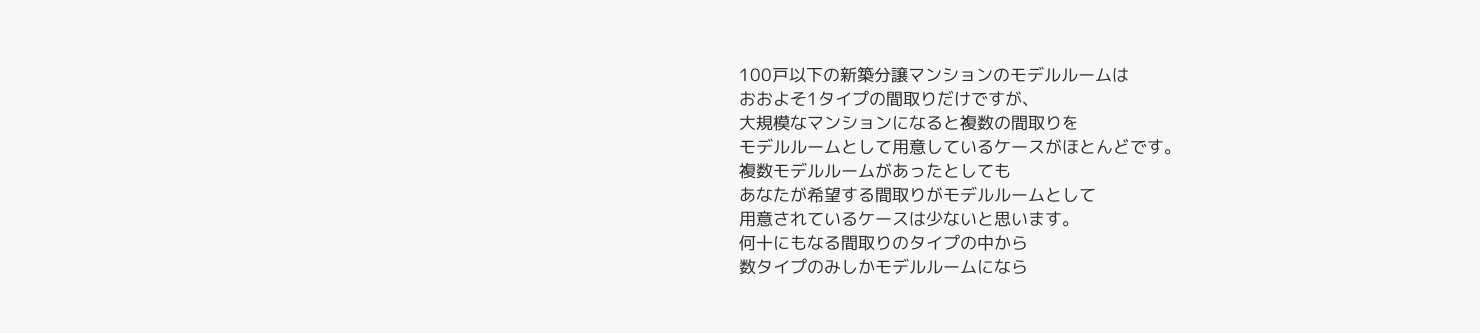100戸以下の新築分譲マンションのモデルルームは
おおよそ1タイプの間取りだけですが、
大規模なマンションになると複数の間取りを
モデルルームとして用意しているケースがほとんどです。
複数モデルルームがあったとしても
あなたが希望する間取りがモデルルームとして
用意されているケースは少ないと思います。
何十にもなる間取りのタイプの中から
数タイプのみしかモデルルームになら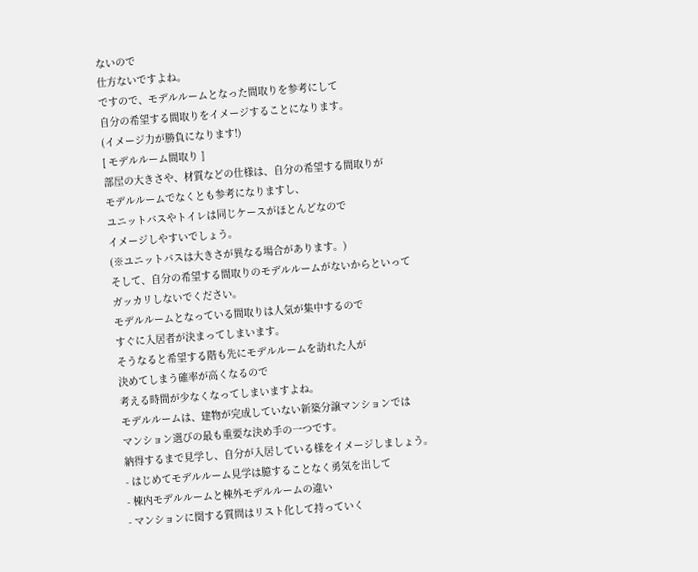ないので
仕方ないですよね。
ですので、モデルルームとなった間取りを参考にして
自分の希望する間取りをイメージすることになります。
(イメージ力が勝負になります!)
[ モデルルーム間取り ]
部屋の大きさや、材質などの仕様は、自分の希望する間取りが
モデルルームでなくとも参考になりますし、
ユニットバスやトイレは同じケースがほとんどなので
イメージしやすいでしょう。
(※ユニットバスは大きさが異なる場合があります。)
そして、自分の希望する間取りのモデルルームがないからといって
ガッカリしないでください。
モデルルームとなっている間取りは人気が集中するので
すぐに入居者が決まってしまいます。
そうなると希望する階も先にモデルルームを訪れた人が
決めてしまう確率が高くなるので
考える時間が少なくなってしまいますよね。
モデルルームは、建物が完成していない新築分譲マンションでは
マンション選びの最も重要な決め手の一つです。
納得するまで見学し、自分が入居している様をイメージしましょう。
- はじめてモデルルーム見学は臆することなく勇気を出して
- 棟内モデルルームと棟外モデルルームの違い
- マンションに関する質問はリスト化して持っていく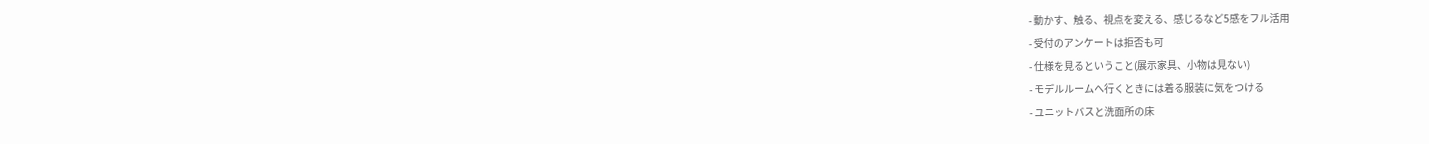- 動かす、触る、視点を変える、感じるなど5感をフル活用
- 受付のアンケートは拒否も可
- 仕様を見るということ(展示家具、小物は見ない)
- モデルルームへ行くときには着る服装に気をつける
- ユニットバスと洗面所の床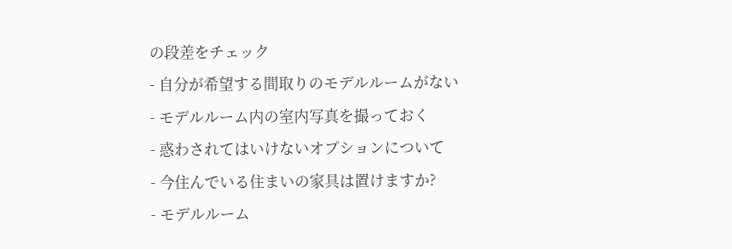の段差をチェック
- 自分が希望する間取りのモデルルームがない
- モデルルーム内の室内写真を撮っておく
- 惑わされてはいけないオプションについて
- 今住んでいる住まいの家具は置けますか?
- モデルルーム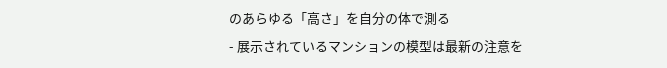のあらゆる「高さ」を自分の体で測る
- 展示されているマンションの模型は最新の注意を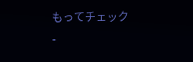もってチェック
-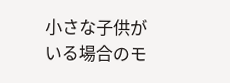小さな子供がいる場合のモ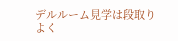デルルーム見学は段取りよく